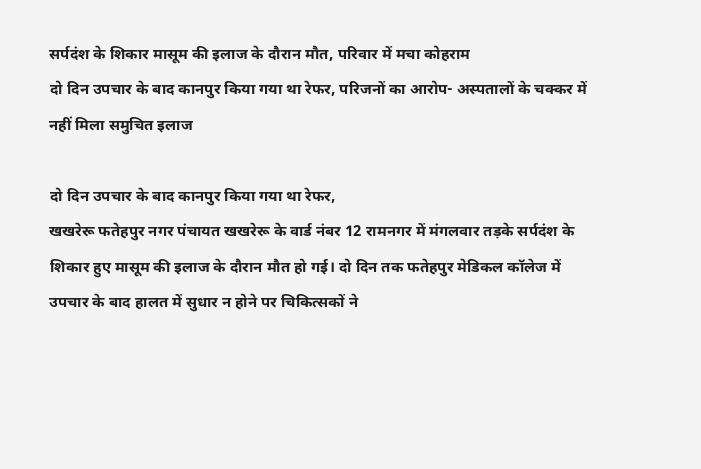सर्पदंश के शिकार मासूम की इलाज के दौरान मौत, परिवार में मचा कोहराम
दो दिन उपचार के बाद कानपुर किया गया था रेफर, परिजनों का आरोप- अस्पतालों के चक्कर में नहीं मिला समुचित इलाज

दो दिन उपचार के बाद कानपुर किया गया था रेफर,
खखरेरू फतेहपुर नगर पंचायत खखरेरू के वार्ड नंबर 12 रामनगर में मंगलवार तड़के सर्पदंश के शिकार हुए मासूम की इलाज के दौरान मौत हो गई। दो दिन तक फतेहपुर मेडिकल कॉलेज में उपचार के बाद हालत में सुधार न होने पर चिकित्सकों ने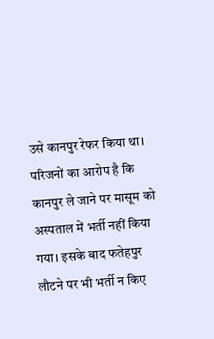उसे कानपुर रेफर किया था। परिजनों का आरोप है कि कानपुर ले जाने पर मासूम को अस्पताल में भर्ती नहीं किया गया। इसके बाद फतेहपुर लौटने पर भी भर्ती न किए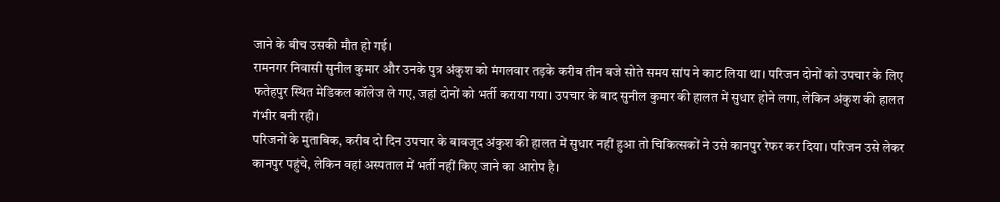जाने के बीच उसकी मौत हो गई।
रामनगर निवासी सुनील कुमार और उनके पुत्र अंकुश को मंगलवार तड़के करीब तीन बजे सोते समय सांप ने काट लिया था। परिजन दोनों को उपचार के लिए फतेहपुर स्थित मेडिकल कॉलेज ले गए, जहां दोनों को भर्ती कराया गया। उपचार के बाद सुनील कुमार की हालत में सुधार होने लगा, लेकिन अंकुश की हालत गंभीर बनी रही।
परिजनों के मुताबिक, करीब दो दिन उपचार के बावजूद अंकुश की हालत में सुधार नहीं हुआ तो चिकित्सकों ने उसे कानपुर रेफर कर दिया। परिजन उसे लेकर कानपुर पहुंचे, लेकिन वहां अस्पताल में भर्ती नहीं किए जाने का आरोप है।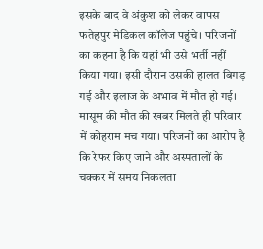इसके बाद वे अंकुश को लेकर वापस फतेहपुर मेडिकल कॉलेज पहुंचे। परिजनों का कहना है कि यहां भी उसे भर्ती नहीं किया गया। इसी दौरान उसकी हालत बिगड़ गई और इलाज के अभाव में मौत हो गई।
मासूम की मौत की खबर मिलते ही परिवार में कोहराम मच गया। परिजनों का आरोप है कि रेफर किए जाने और अस्पतालों के चक्कर में समय निकलता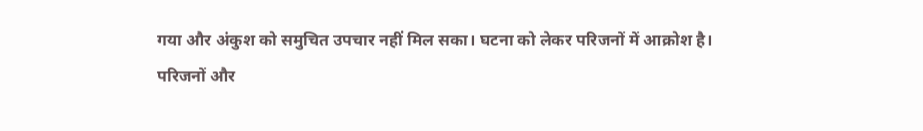गया और अंकुश को समुचित उपचार नहीं मिल सका। घटना को लेकर परिजनों में आक्रोश है।
परिजनों और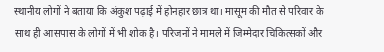स्थानीय लोगों ने बताया कि अंकुश पढ़ाई में होनहार छात्र था। मासूम की मौत से परिवार के साथ ही आसपास के लोगों में भी शोक है। परिजनों ने मामले में जिम्मेदार चिकित्सकों और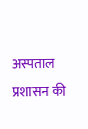अस्पताल प्रशासन की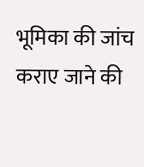भूमिका की जांच कराए जाने की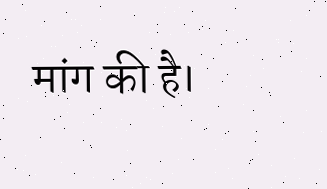मांग की है।